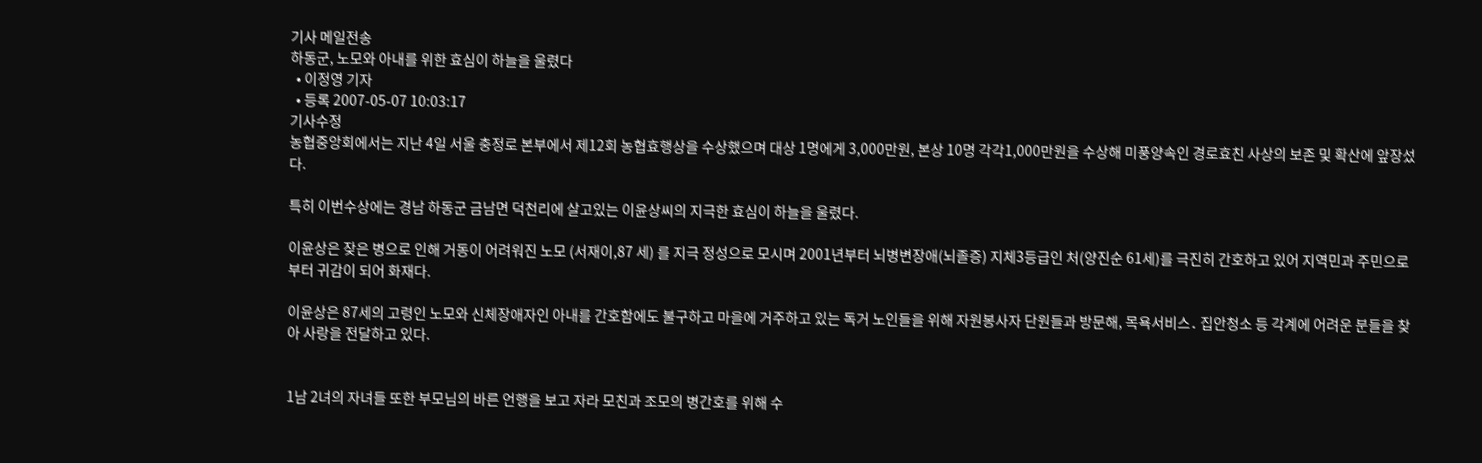기사 메일전송
하동군, 노모와 아내를 위한 효심이 하늘을 울렸다
  • 이정영 기자
  • 등록 2007-05-07 10:03:17
기사수정
농협중앙회에서는 지난 4일 서울 충정로 본부에서 제12회 농협효행상을 수상했으며 대상 1명에게 3,000만원, 본상 10명 각각1,000만원을 수상해 미풍양속인 경로효친 사상의 보존 및 확산에 앞장섰다.

특히 이번수상에는 경남 하동군 금남면 덕천리에 살고있는 이윤상씨의 지극한 효심이 하늘을 울렸다.

이윤상은 잦은 병으로 인해 거동이 어려워진 노모 (서재이,87 세) 를 지극 정성으로 모시며 2001년부터 뇌병변장애(뇌졸증) 지체3등급인 처(양진순 61세)를 극진히 간호하고 있어 지역민과 주민으로부터 귀감이 되어 화재다.

이윤상은 87세의 고령인 노모와 신체장애자인 아내를 간호함에도 불구하고 마을에 거주하고 있는 독거 노인들을 위해 자원봉사자 단원들과 방문해, 목욕서비스․ 집안청소 등 각계에 어려운 분들을 찾아 사랑을 전달하고 있다.


1남 2녀의 자녀들 또한 부모님의 바른 언행을 보고 자라 모친과 조모의 병간호를 위해 수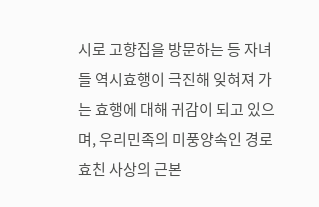시로 고향집을 방문하는 등 자녀들 역시효행이 극진해 잊혀져 가는 효행에 대해 귀감이 되고 있으며, 우리민족의 미풍양속인 경로효친 사상의 근본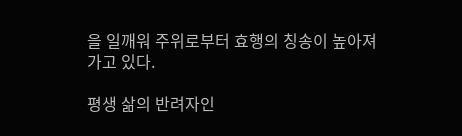을 일깨워 주위로부터 효행의 칭송이 높아져 가고 있다.

평생 삶의 반려자인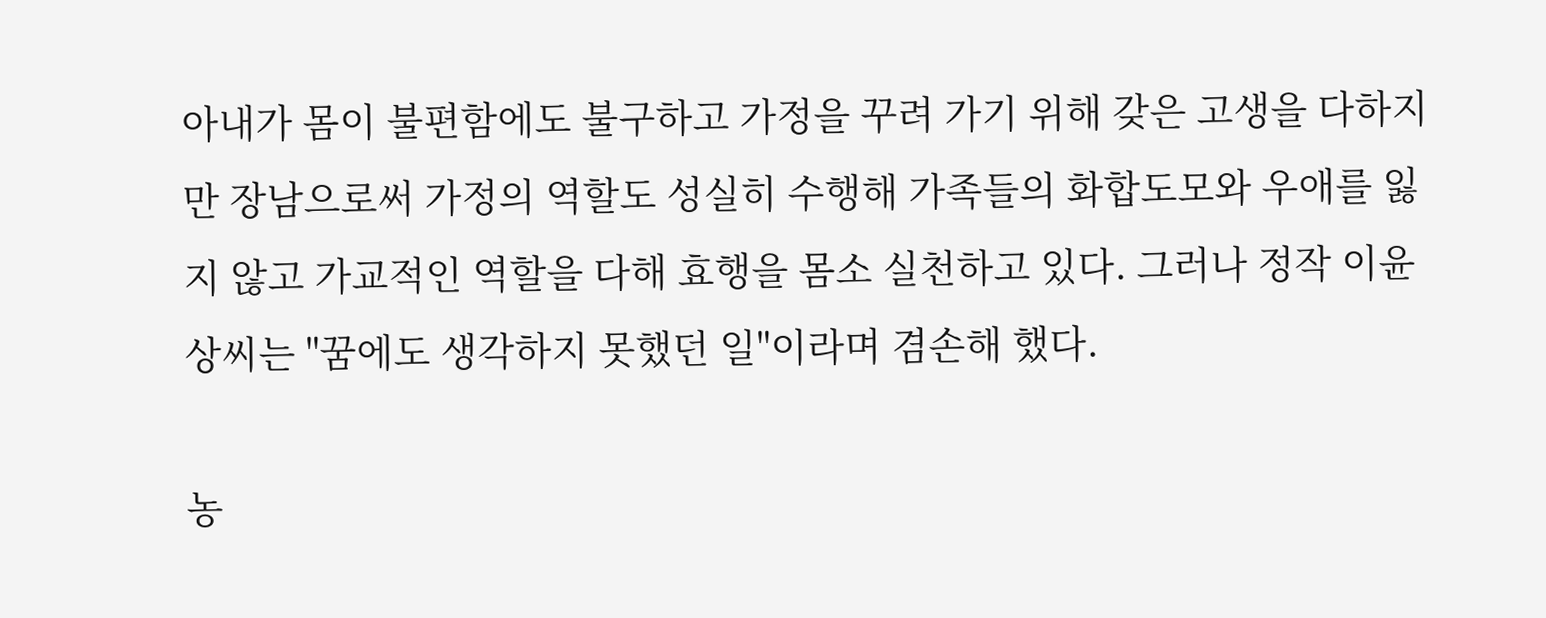아내가 몸이 불편함에도 불구하고 가정을 꾸려 가기 위해 갖은 고생을 다하지만 장남으로써 가정의 역할도 성실히 수행해 가족들의 화합도모와 우애를 잃지 않고 가교적인 역할을 다해 효행을 몸소 실천하고 있다. 그러나 정작 이윤상씨는 "꿈에도 생각하지 못했던 일"이라며 겸손해 했다.

농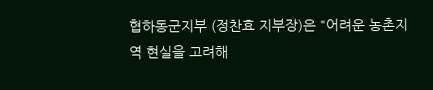협하동군지부 (정찬효 지부장)은 "어려운 농촌지역 현실을 고려해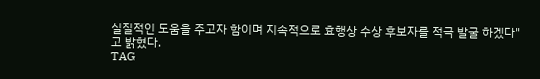실질적인 도움을 주고자 함이며 지속적으로 효행상 수상 후보자를 적극 발굴 하겠다"고 밝혔다.
TAG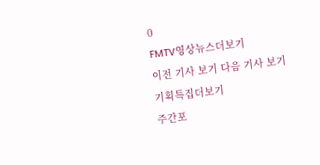0
FMTV영상뉴스더보기
이전 기사 보기 다음 기사 보기
기획특집더보기
주간포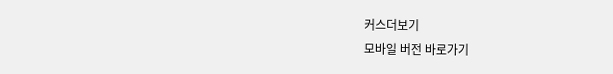커스더보기
모바일 버전 바로가기